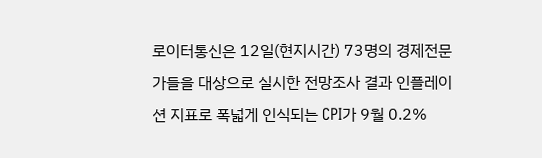로이터통신은 12일(현지시간) 73명의 경제전문가들을 대상으로 실시한 전망조사 결과 인플레이션 지표로 폭넓게 인식되는 CPI가 9월 0.2%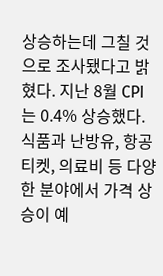상승하는데 그칠 것으로 조사됐다고 밝혔다. 지난 8월 CPI는 0.4% 상승했다.
식품과 난방유, 항공티켓, 의료비 등 다양한 분야에서 가격 상승이 예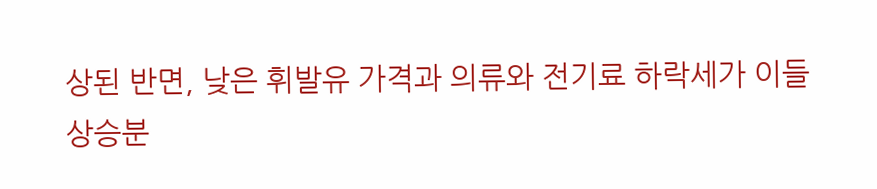상된 반면, 낮은 휘발유 가격과 의류와 전기료 하락세가 이들 상승분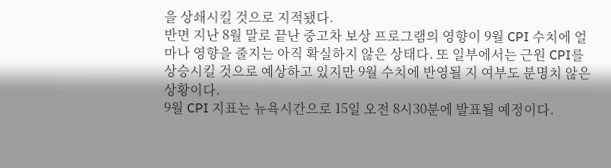을 상쇄시킬 것으로 지적됐다.
반면 지난 8월 말로 끝난 중고차 보상 프로그램의 영향이 9월 CPI 수치에 얼마나 영향을 줄지는 아직 확실하지 않은 상태다. 또 일부에서는 근원 CPI를 상승시킬 것으로 예상하고 있지만 9월 수치에 반영될 지 여부도 분명치 않은 상황이다.
9월 CPI 지표는 뉴욕시간으로 15일 오전 8시30분에 발표될 예정이다.